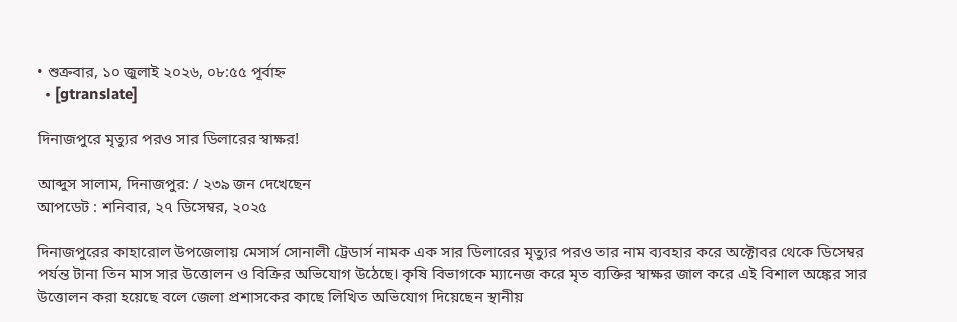• শুক্রবার, ১০ জুলাই ২০২৬, ০৮:৫৫ পূর্বাহ্ন
  • [gtranslate]

দিনাজপুরে মৃত্যুর পরও সার ডিলারের স্বাক্ষর!

আব্দুস সালাম, দিনাজপুর: / ২৩৯ জন দেখেছেন
আপডেট : শনিবার, ২৭ ডিসেম্বর, ২০২৫

দিনাজপুরের কাহারোল উপজেলায় মেসার্স সোনালী ট্রেডার্স নামক এক সার ডিলারের মৃত্যুর পরও তার নাম ব্যবহার করে অক্টোবর থেকে ডিসেম্বর পর্যন্ত টানা তিন মাস সার উত্তোলন ও বিক্রির অভিযোগ উঠেছে। কৃষি বিভাগকে ম্যানেজ করে মৃত ব্যক্তির স্বাক্ষর জাল করে এই বিশাল অঙ্কের সার উত্তোলন করা হয়েছে বলে জেলা প্রশাসকের কাছে লিখিত অভিযোগ দিয়েছেন স্থানীয়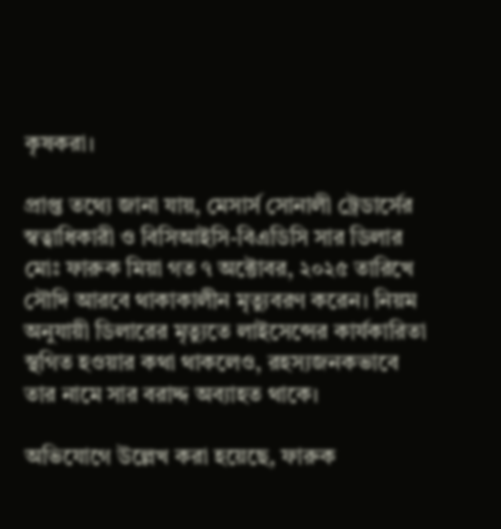কৃষকরা।

প্রাপ্ত তথ্যে জানা যায়, মেসার্স সোনালী ট্রেডার্সের স্বত্বাধিকারী ও বিসিআইসি-বিএডিসি সার ডিলার মোঃ ফারুক মিয়া গত ৭ অক্টোবর, ২০২৫ তারিখে সৌদি আরবে থাকাকালীন মৃত্যুবরণ করেন। নিয়ম অনুযায়ী ডিলারের মৃত্যুতে লাইসেন্সের কার্যকারিতা স্থগিত হওয়ার কথা থাকলেও, রহস্যজনকভাবে তার নামে সার বরাদ্দ অব্যাহত থাকে।

অভিযোগে উল্লেখ করা হয়েছে, ফারুক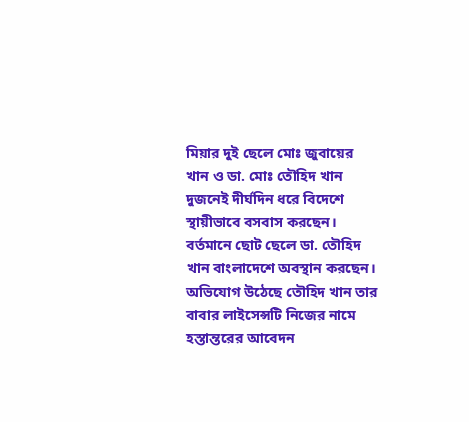মিয়ার দুই ছেলে মোঃ জুবায়ের খান ও ডা. মোঃ তৌহিদ খান দুজনেই দীর্ঘদিন ধরে বিদেশে স্থায়ীভাবে বসবাস করছেন। বর্তমানে ছোট ছেলে ডা. তৌহিদ খান বাংলাদেশে অবস্থান করছেন। অভিযোগ উঠেছে তৌহিদ খান তার বাবার লাইসেন্সটি নিজের নামে হস্তান্তরের আবেদন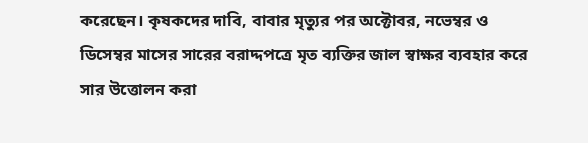করেছেন। কৃষকদের দাবি, বাবার মৃত্যুর পর অক্টোবর, নভেম্বর ও ডিসেম্বর মাসের সারের বরাদ্দপত্রে মৃত ব্যক্তির জাল স্বাক্ষর ব্যবহার করে সার উত্তোলন করা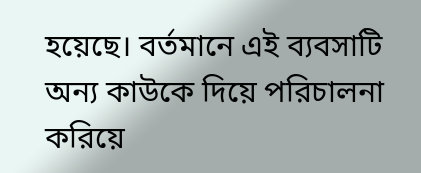হয়েছে। বর্তমানে এই ব্যবসাটি অন্য কাউকে দিয়ে পরিচালনা করিয়ে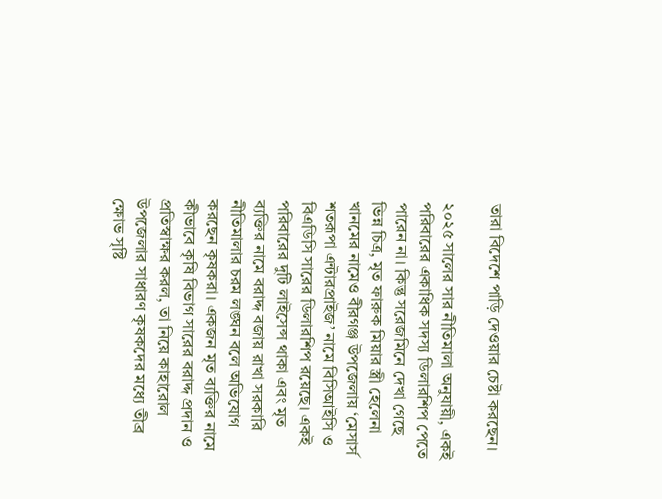তারা বিদেশে পাড়ি দেওয়ার চেষ্টা করছেন।

২০২৫ সালের সার নীতিমালা অনুযায়ী, একই পরিবারের একাধিক সদস্য ডিলারশিপ পেতে পারেন না। কিন্তু সরেজমিনে দেখা গেছে ভিন্ন চিত্র, মৃত ফারুক মিয়ার স্ত্রী হেলেনা খানমের নামেও বীরগঞ্জ উপজেলায় ‘মেসার্স শতরূপা এন্টারপ্রাইজ’ নামে বিসিআইসি ও বিএডিসি সারের ডিলারশিপ রয়েছে। একই পরিবারের দুটি লাইসেন্স থাকা এবং মৃত ব্যক্তির নামে বরাদ্দ বজায় রাখা সরকারি নীতিমালার চরম লঙ্ঘন বলে অভিযোগ করছেন কৃষকরা। একজন মৃত ব্যক্তির নামে কীভাবে কৃষি বিভাগ সারের বরাদ্দ প্রদান ও প্রতিস্বাক্ষর করল, তা নিয়ে কাহারোল উপজেলার সাধারণ কৃষকদের মধ্যে তীব্র ক্ষোভ সৃষ্টি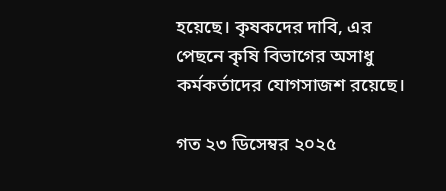হয়েছে। কৃষকদের দাবি, এর পেছনে কৃষি বিভাগের অসাধু কর্মকর্তাদের যোগসাজশ রয়েছে।

গত ২৩ ডিসেম্বর ২০২৫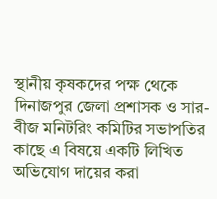স্থানীয় কৃষকদের পক্ষ থেকে দিনাজপুর জেলা প্রশাসক ও সার-বীজ মনিটরিং কমিটির সভাপতির কাছে এ বিষয়ে একটি লিখিত অভিযোগ দায়ের করা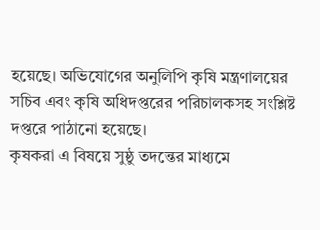হয়েছে। অভিযোগের অনুলিপি কৃষি মন্ত্রণালয়ের সচিব এবং কৃষি অধিদপ্তরের পরিচালকসহ সংশ্লিষ্ট দপ্তরে পাঠানো হয়েছে।
কৃষকরা এ বিষয়ে সুষ্ঠু তদন্তের মাধ্যমে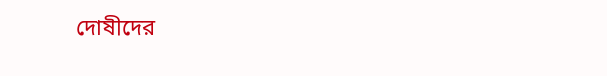দোষীদের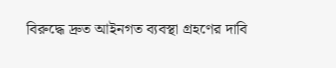বিরুদ্ধে দ্রুত আইনগত ব্যবস্থা গ্রহণের দাবি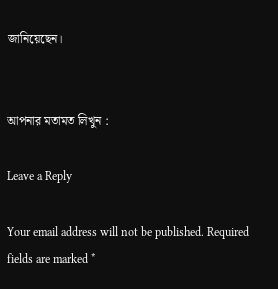জানিয়েছেন।


আপনার মতামত লিখুন :

Leave a Reply

Your email address will not be published. Required fields are marked *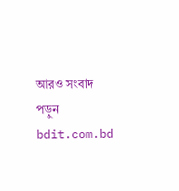আরও সংবাদ পড়ুন
bdit.com.bd